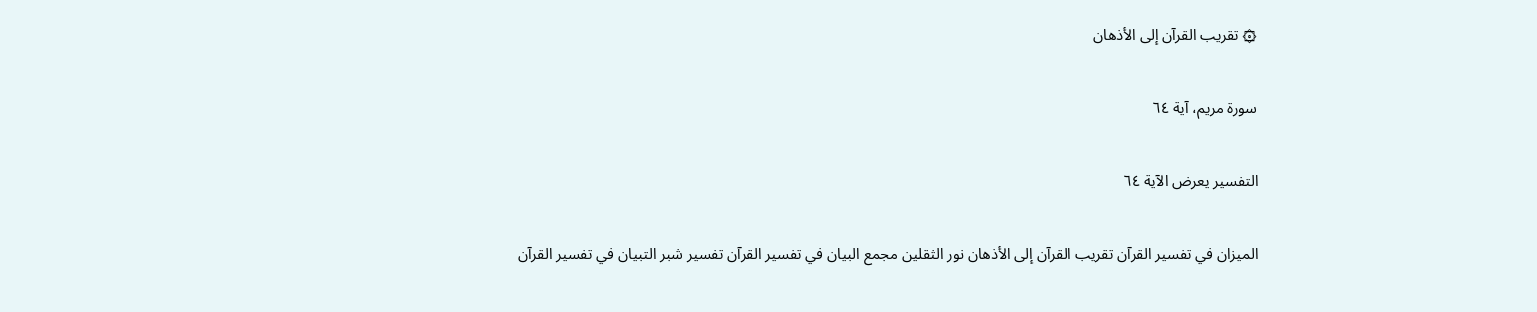۞ تقريب القرآن إلى الأذهان

سورة مريم، آية ٦٤

التفسير يعرض الآية ٦٤

الميزان في تفسير القرآن تقريب القرآن إلى الأذهان نور الثقلين مجمع البيان في تفسير القرآن تفسير شبر التبيان في تفسير القرآن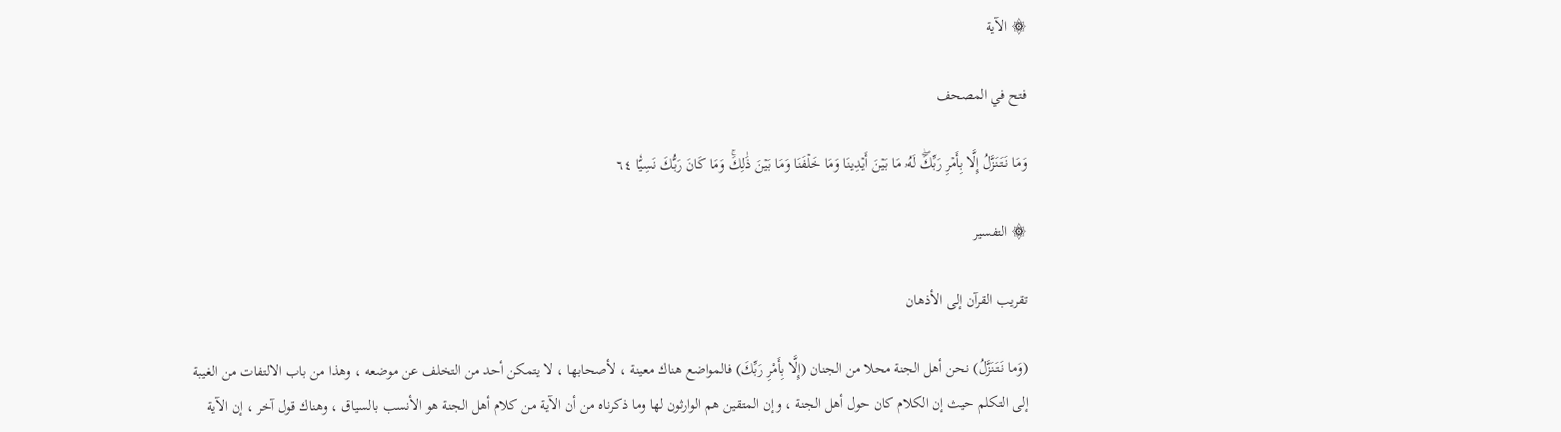۞ الآية

فتح في المصحف

وَمَا نَتَنَزَّلُ إِلَّا بِأَمۡرِ رَبِّكَۖ لَهُۥ مَا بَيۡنَ أَيۡدِينَا وَمَا خَلۡفَنَا وَمَا بَيۡنَ ذَٰلِكَۚ وَمَا كَانَ رَبُّكَ نَسِيّٗا ٦٤

۞ التفسير

تقريب القرآن إلى الأذهان

(وَما نَتَنَزَّلُ) نحن أهل الجنة محلا من الجنان (إِلَّا بِأَمْرِ رَبِّكَ) فالمواضع هناك معينة ، لأصحابها ، لا يتمكن أحد من التخلف عن موضعه ، وهذا من باب الالتفات من الغيبة إلى التكلم حيث إن الكلام كان حول أهل الجنة ، وإن المتقين هم الوارثون لها وما ذكرناه من أن الآية من كلام أهل الجنة هو الأنسب بالسياق ، وهناك قول آخر ، إن الآية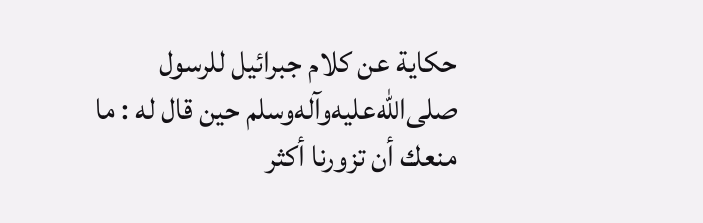حكاية عن كلام جبرائيل للرسول صلى‌الله‌عليه‌وآله‌وسلم حين قال له : ما منعك أن تزورنا أكثر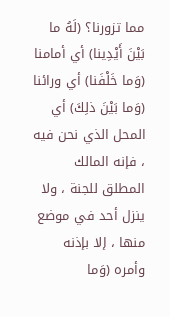مما تزورنا؟ (لَهُ ما بَيْنَ أَيْدِينا) أي أمامنا (وَما خَلْفَنا) أي ورائنا (وَما بَيْنَ ذلِكَ) أي المحل الذي نحن فيه ، فإنه المالك المطلق للجنة ، ولا ينزل أحد في موضع منها ، إلا بإذنه وأمره (وَما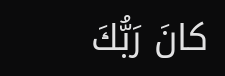كانَ رَبُّكَ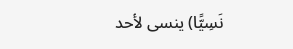نَسِيًّا) ينسى لأحد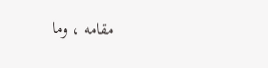مقامه ، وما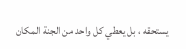يستحقه ، بل يعطي كل واحد من الجنة المكان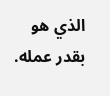الذي هو بقدر عمله.